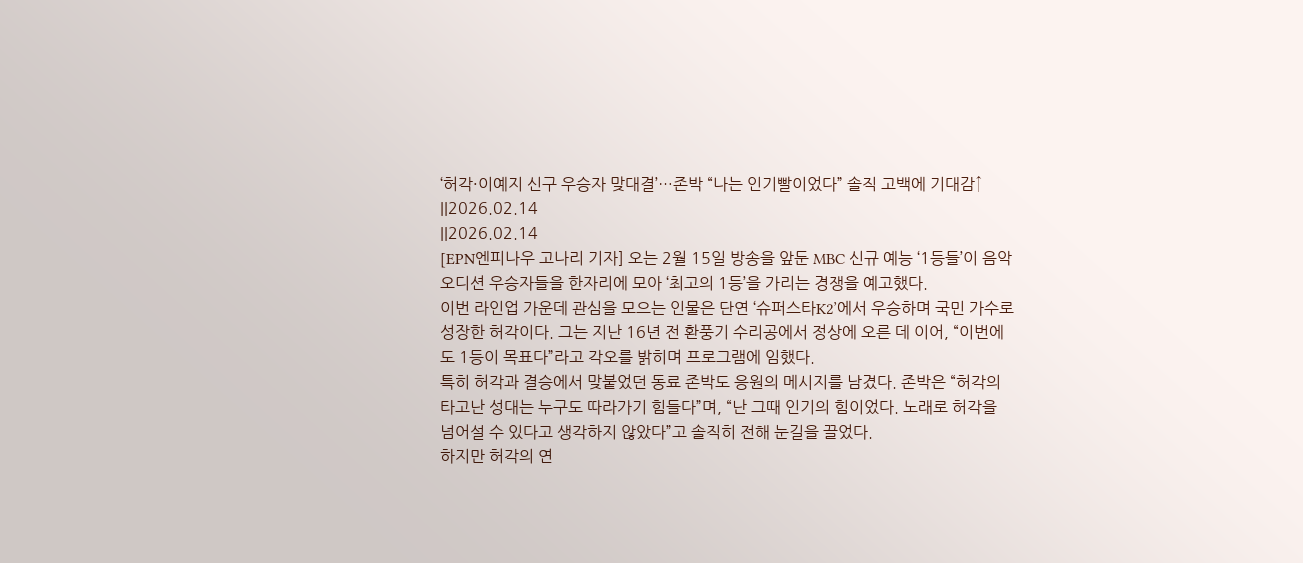‘허각·이예지 신구 우승자 맞대결’…존박 “나는 인기빨이었다” 솔직 고백에 기대감↑
||2026.02.14
||2026.02.14
[EPN엔피나우 고나리 기자] 오는 2월 15일 방송을 앞둔 MBC 신규 예능 ‘1등들’이 음악 오디션 우승자들을 한자리에 모아 ‘최고의 1등’을 가리는 경쟁을 예고했다.
이번 라인업 가운데 관심을 모으는 인물은 단연 ‘슈퍼스타K2’에서 우승하며 국민 가수로 성장한 허각이다. 그는 지난 16년 전 환풍기 수리공에서 정상에 오른 데 이어, “이번에도 1등이 목표다”라고 각오를 밝히며 프로그램에 임했다.
특히 허각과 결승에서 맞붙었던 동료 존박도 응원의 메시지를 남겼다. 존박은 “허각의 타고난 성대는 누구도 따라가기 힘들다”며, “난 그때 인기의 힘이었다. 노래로 허각을 넘어설 수 있다고 생각하지 않았다”고 솔직히 전해 눈길을 끌었다.
하지만 허각의 연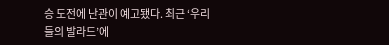승 도전에 난관이 예고됐다. 최근 ‘우리들의 발라드’에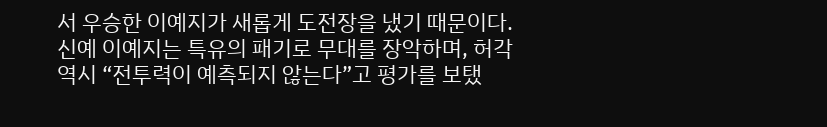서 우승한 이예지가 새롭게 도전장을 냈기 때문이다. 신예 이예지는 특유의 패기로 무대를 장악하며, 허각 역시 “전투력이 예측되지 않는다”고 평가를 보탰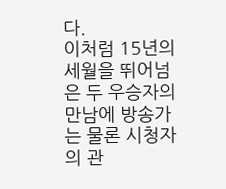다.
이처럼 15년의 세월을 뛰어넘은 두 우승자의 만남에 방송가는 물론 시청자의 관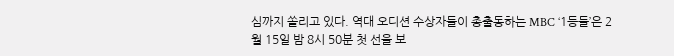심까지 쏠리고 있다. 역대 오디션 수상자들이 총출동하는 MBC ‘1등들’은 2월 15일 밤 8시 50분 첫 선을 보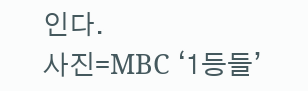인다.
사진=MBC ‘1등들’